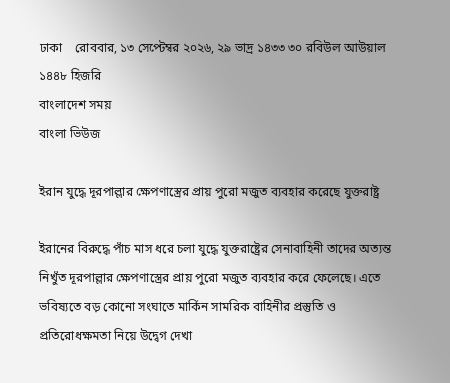ঢাকা    রোববার, ১৩ সেপ্টেম্বর ২০২৬, ২৯ ভাদ্র ১৪৩৩ ৩০ রবিউল আউয়াল ১৪৪৮ হিজরি
বাংলাদেশ সময়
বাংলা ভিউজ

ইরান যুদ্ধে দূরপাল্লার ক্ষেপণাস্ত্রের প্রায় পুরো মজুত ব্যবহার করেছে যুক্তরাষ্ট্র

ইরানের বিরুদ্ধে পাঁচ মাস ধরে চলা যুদ্ধে যুক্তরাষ্ট্রের সেনাবাহিনী তাদের অত্যন্ত নিখুঁত দূরপাল্লার ক্ষেপণাস্ত্রের প্রায় পুরো মজুত ব্যবহার করে ফেলেছে। এতে ভবিষ্যতে বড় কোনো সংঘাতে মার্কিন সামরিক বাহিনীর প্রস্তুতি ও প্রতিরোধক্ষমতা নিয়ে উদ্বেগ দেখা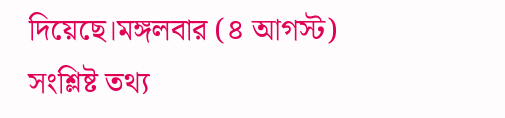দিয়েছে।মঙ্গলবার (৪ আগস্ট) সংশ্লিষ্ট তথ্য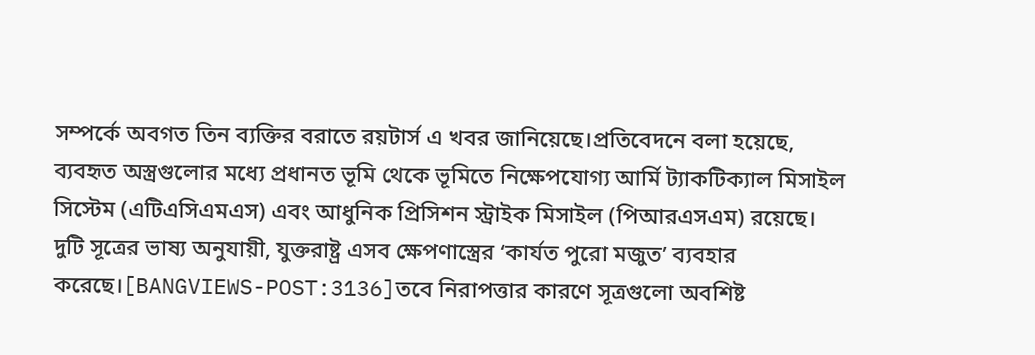সম্পর্কে অবগত তিন ব্যক্তির বরাতে রয়টার্স এ খবর জানিয়েছে।প্রতিবেদনে বলা হয়েছে, ব্যবহৃত অস্ত্রগুলোর মধ্যে প্রধানত ভূমি থেকে ভূমিতে নিক্ষেপযোগ্য আর্মি ট্যাকটিক্যাল মিসাইল সিস্টেম (এটিএসিএমএস) এবং আধুনিক প্রিসিশন স্ট্রাইক মিসাইল (পিআরএসএম) রয়েছে। দুটি সূত্রের ভাষ্য অনুযায়ী, যুক্তরাষ্ট্র এসব ক্ষেপণাস্ত্রের ‘কার্যত পুরো মজুত’ ব্যবহার করেছে।[BANGVIEWS-POST:3136]তবে নিরাপত্তার কারণে সূত্রগুলো অবশিষ্ট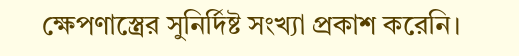ক্ষেপণাস্ত্রের সুনির্দিষ্ট সংখ্যা প্রকাশ করেনি।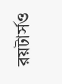রয়টার্সও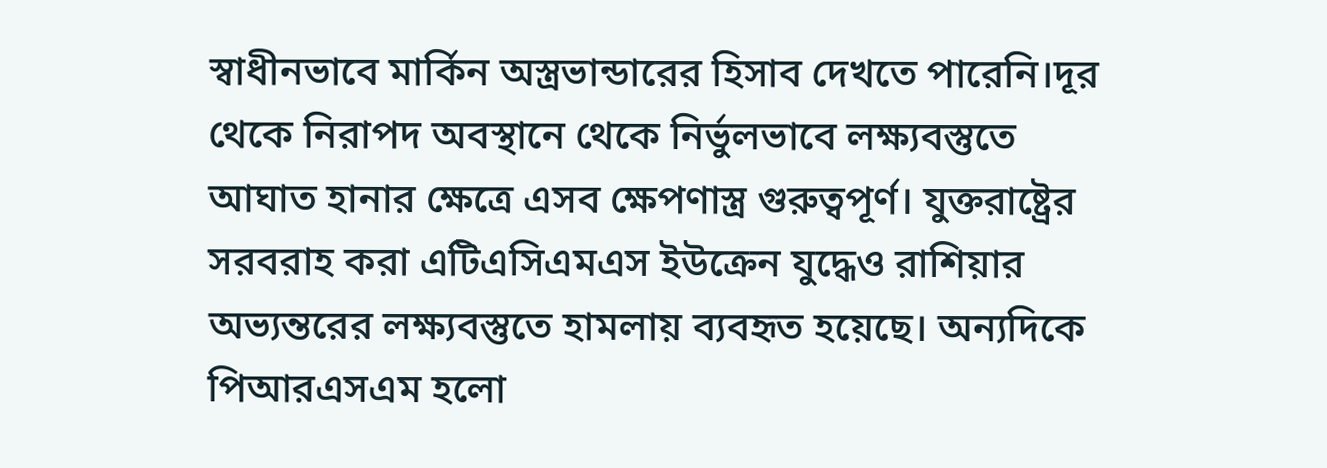স্বাধীনভাবে মার্কিন অস্ত্রভান্ডারের হিসাব দেখতে পারেনি।দূর থেকে নিরাপদ অবস্থানে থেকে নির্ভুলভাবে লক্ষ্যবস্তুতে আঘাত হানার ক্ষেত্রে এসব ক্ষেপণাস্ত্র গুরুত্বপূর্ণ। যুক্তরাষ্ট্রের সরবরাহ করা এটিএসিএমএস ইউক্রেন যুদ্ধেও রাশিয়ার অভ্যন্তরের লক্ষ্যবস্তুতে হামলায় ব্যবহৃত হয়েছে। অন্যদিকে পিআরএসএম হলো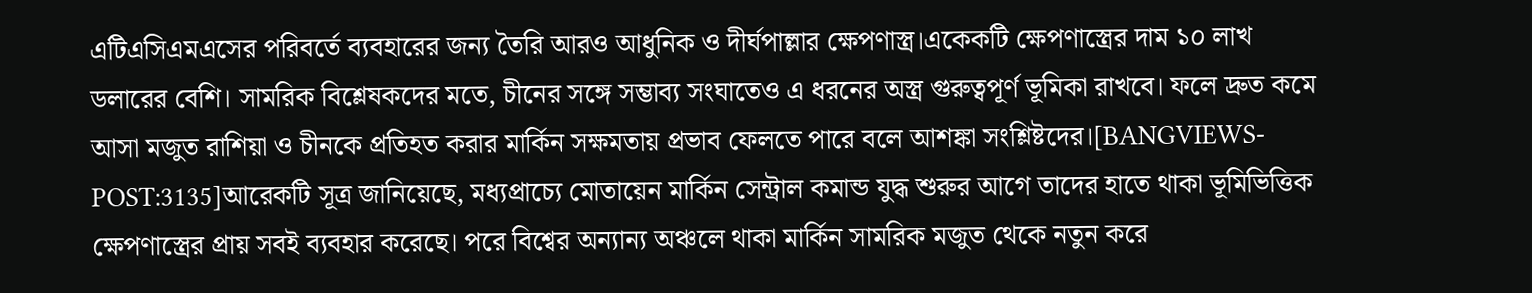এটিএসিএমএসের পরিবর্তে ব্যবহারের জন্য তৈরি আরও আধুনিক ও দীর্ঘপাল্লার ক্ষেপণাস্ত্র।একেকটি ক্ষেপণাস্ত্রের দাম ১০ লাখ ডলারের বেশি। সামরিক বিশ্লেষকদের মতে, চীনের সঙ্গে সম্ভাব্য সংঘাতেও এ ধরনের অস্ত্র গুরুত্বপূর্ণ ভূমিকা রাখবে। ফলে দ্রুত কমে আসা মজুত রাশিয়া ও চীনকে প্রতিহত করার মার্কিন সক্ষমতায় প্রভাব ফেলতে পারে বলে আশঙ্কা সংশ্লিষ্টদের।[BANGVIEWS-POST:3135]আরেকটি সূত্র জানিয়েছে, মধ্যপ্রাচ্যে মোতায়েন মার্কিন সেন্ট্রাল কমান্ড যুদ্ধ শুরুর আগে তাদের হাতে থাকা ভূমিভিত্তিক ক্ষেপণাস্ত্রের প্রায় সবই ব্যবহার করেছে। পরে বিশ্বের অন্যান্য অঞ্চলে থাকা মার্কিন সামরিক মজুত থেকে নতুন করে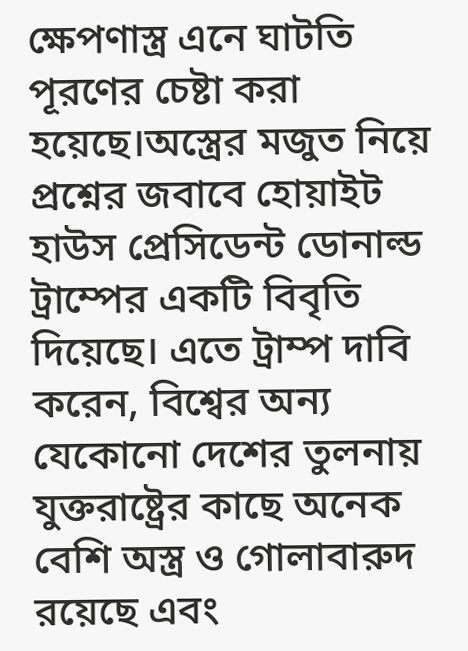ক্ষেপণাস্ত্র এনে ঘাটতি পূরণের চেষ্টা করা হয়েছে।অস্ত্রের মজুত নিয়ে প্রশ্নের জবাবে হোয়াইট হাউস প্রেসিডেন্ট ডোনাল্ড ট্রাম্পের একটি বিবৃতি দিয়েছে। এতে ট্রাম্প দাবি করেন, বিশ্বের অন্য যেকোনো দেশের তুলনায় যুক্তরাষ্ট্রের কাছে অনেক বেশি অস্ত্র ও গোলাবারুদ রয়েছে এবং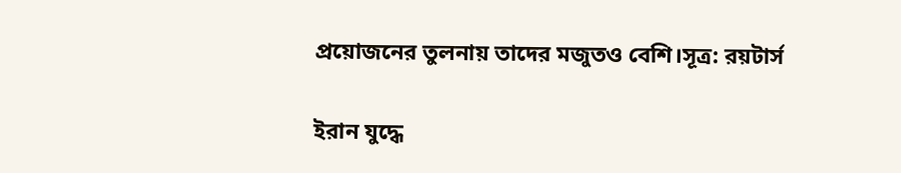প্রয়োজনের তুলনায় তাদের মজুতও বেশি।সূত্র: রয়টার্স

ইরান যুদ্ধে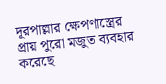দূরপাল্লার ক্ষেপণাস্ত্রের প্রায় পুরো মজুত ব্যবহার করেছে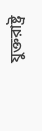যুক্তরাষ্ট্র